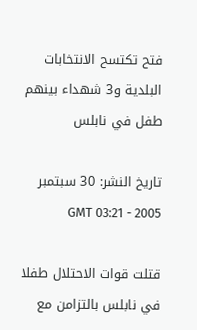فتح تكتسح الانتخابات البلدية و3 شهداء بينهم طفل في نابلس

تاريخ النشر: 30 سبتمبر 2005 - 03:21 GMT

قتلت قوات الاحتلال طفلا في نابلس بالتزامن مع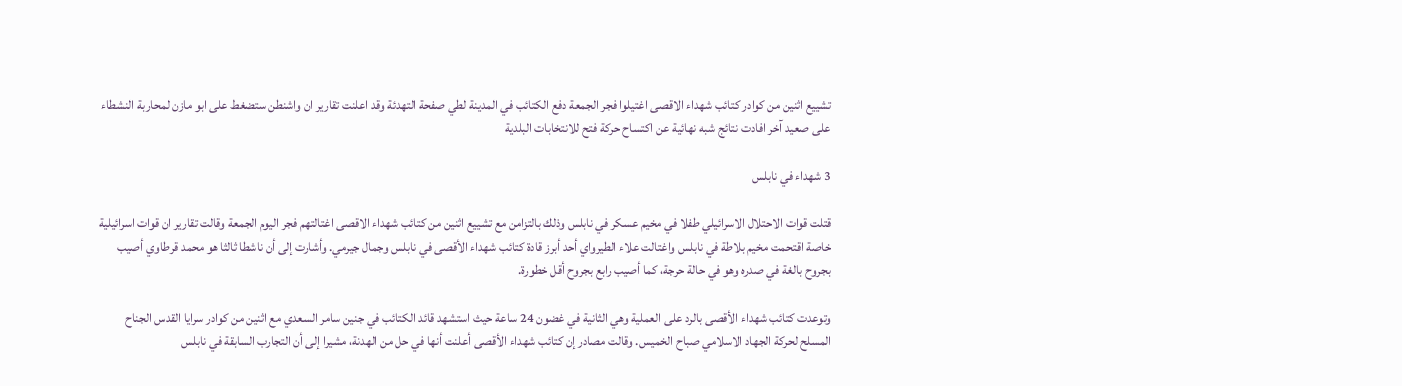تشييع اثنين من كوادر كتائب شهداء الاقصى اغتيلوا فجر الجمعة دفع الكتائب في المدينة لطي صفحة التهدئة وقد اعلنت تقارير ان واشنطن ستضغط على ابو مازن لمحاربة النشطاء على صعيد آخر افادت نتائج شبه نهائية عن اكتساح حركة فتح للانتخابات البلدية

3 شهداء في نابلس

قتلت قوات الاحتلال الاسرائيلي طفلا في مخيم عسكر في نابلس وذلك بالتزامن مع تشييع اثنين من كتائب شهداء الاقصى اغتالتهم فجر اليوم الجمعة وقالت تقارير ان قوات اسرائيلية خاصة اقتحمت مخيم بلاطة في نابلس واغتالت علاء الطيرواي أحد أبرز قادة كتائب شهداء الأقصى في نابلس وجمال جيرمي. وأشارت إلى أن ناشطا ثالثا هو محمد قرطاوي أصيب بجروح بالغة في صدره وهو في حالة حرجة، كما أصيب رابع بجروح أقل خطورة.

وتوعدت كتائب شهداء الأقصى بالرد على العملية وهي الثانية في غضون 24 ساعة حيث استشهد قائد الكتائب في جنين سامر السعدي مع اثنين من كوادر سرايا القدس الجناح المسلح لحركة الجهاد الاسلامي صباح الخميس. وقالت مصادر إن كتائب شهداء الأقصى أعلنت أنها في حل من الهدنة، مشيرا إلى أن التجارب السابقة في نابلس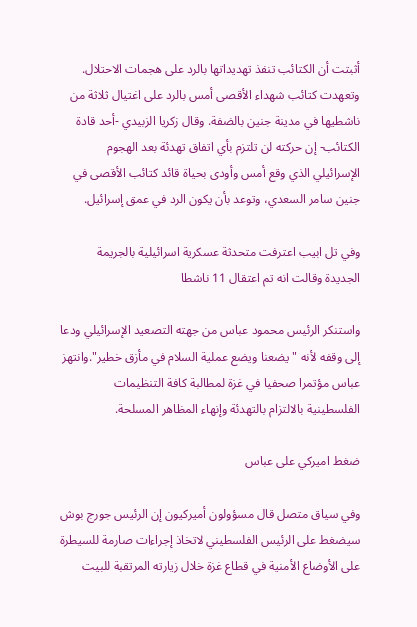أثبتت أن الكتائب تنفذ تهديداتها بالرد على هجمات الاحتلال. وتعهدت كتائب شهداء الأقصى أمس بالرد على اغتيال ثلاثة من ناشطيها في مدينة جنين بالضفة. وقال زكريا الزبيدي -أحد قادة الكتائب- إن حركته لن تلتزم بأي اتفاق تهدئة بعد الهجوم الإسرائيلي الذي وقع أمس وأودى بحياة قائد كتائب الأقصى في جنين سامر السعدي، وتوعد بأن يكون الرد في عمق إسرائيل.

وفي تل ابيب اعترفت متحدثة عسكرية اسرائيلية بالجريمة الجديدة وقالت انه تم اعتقال 11 ناشطا

واستنكر الرئيس محمود عباس من جهته التصعيد الإسرائيلي ودعا إلى وقفه لأنه "يضعنا ويضع عملية السلام في مأزق خطير".وانتهز عباس مؤتمرا صحفيا في غزة لمطالبة كافة التنظيمات الفلسطينية بالالتزام بالتهدئة وإنهاء المظاهر المسلحة.

ضغط اميركي على عباس

وفي سياق متصل قال مسؤولون أميركيون إن الرئيس جورج بوش سيضغط على الرئيس الفلسطيني لاتخاذ إجراءات صارمة للسيطرة على الأوضاع الأمنية في قطاع غزة خلال زيارته المرتقبة للبيت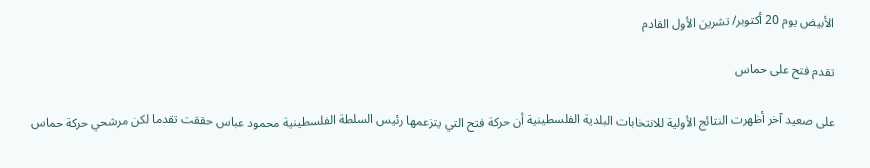الأبيض يوم 20 أكتوبر/ تشرين الأول القادم

تقدم فتح على حماس

على صعيد آخر أظهرت النتائج الأولية للانتخابات البلدية الفلسطينية أن حركة فتح التي يتزعمها رئيس السلطة الفلسطينية محمود عباس حققت تقدما لكن مرشحي حركة حماس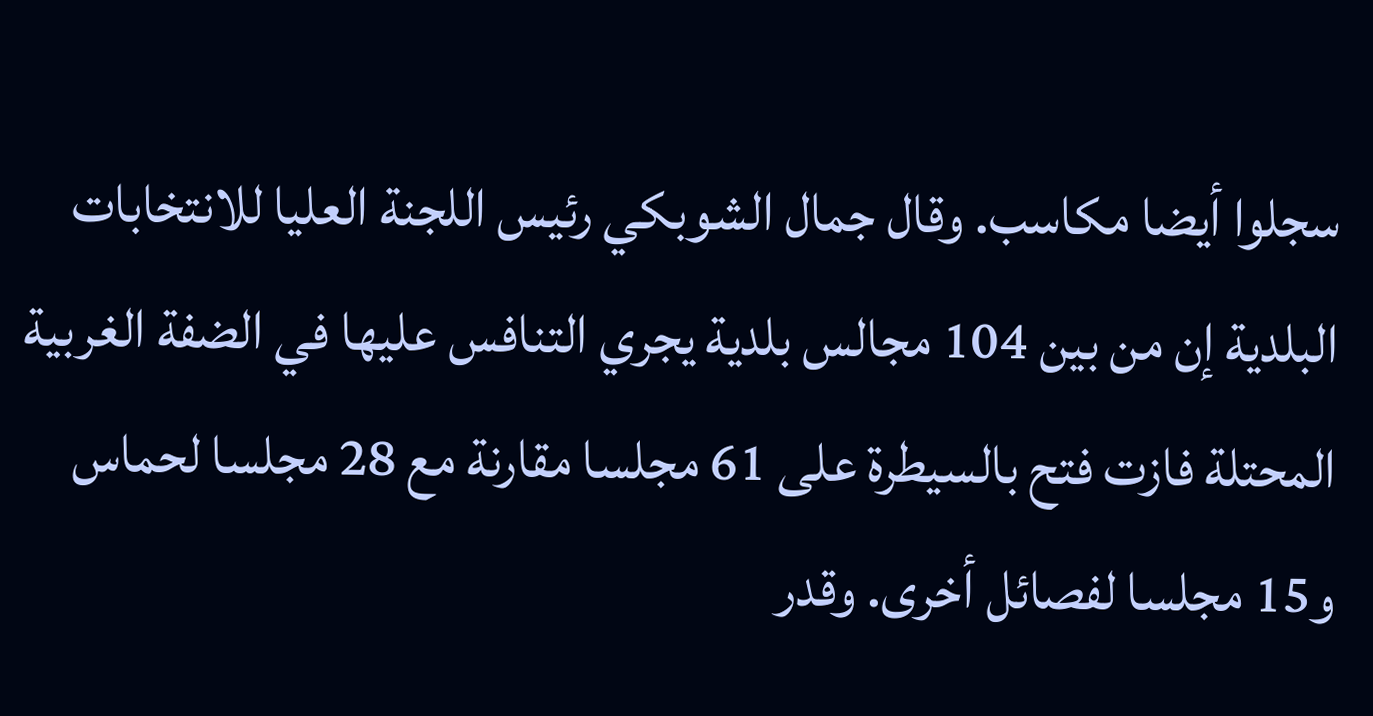سجلوا أيضا مكاسب. وقال جمال الشوبكي رئيس اللجنة العليا للانتخابات البلدية إن من بين 104 مجالس بلدية يجري التنافس عليها في الضفة الغربية المحتلة فازت فتح بالسيطرة على 61 مجلسا مقارنة مع 28 مجلسا لحماس و15 مجلسا لفصائل أخرى. وقدر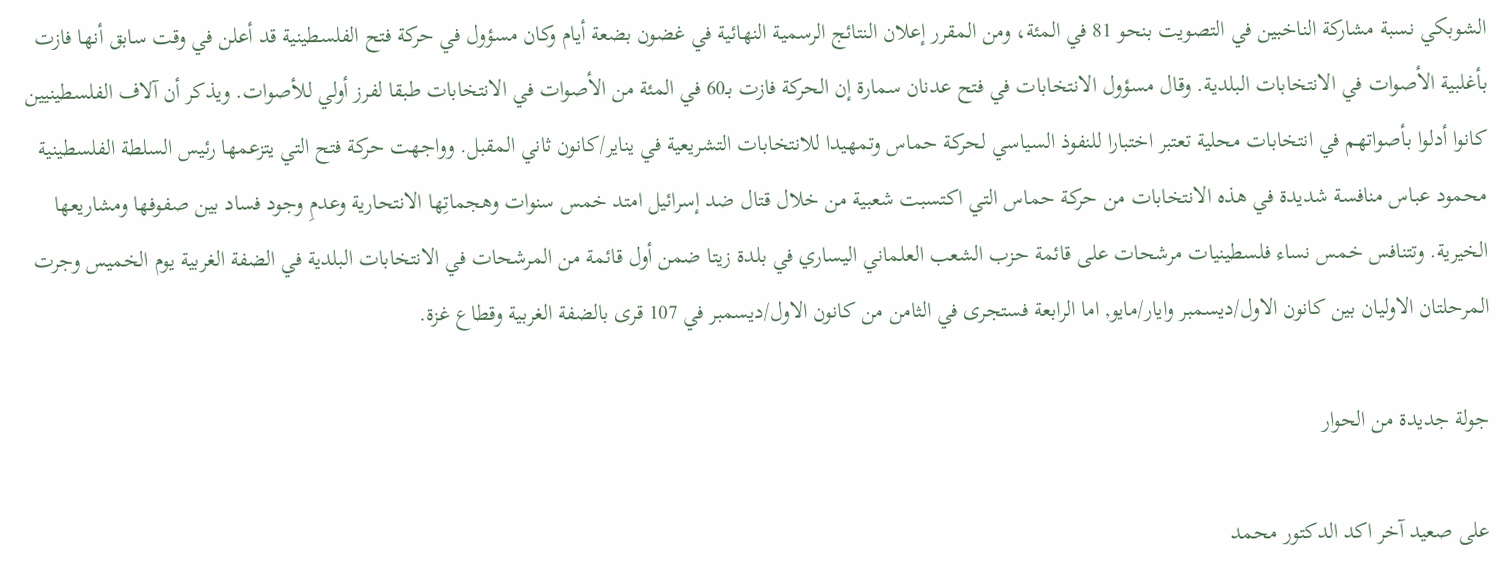الشوبكي نسبة مشاركة الناخبين في التصويت بنحو 81 في المئة، ومن المقرر إعلان النتائج الرسمية النهائية في غضون بضعة أيام وكان مسؤول في حركة فتح الفلسطينية قد أعلن في وقت سابق أنها فازت بأغلبية الأصوات في الانتخابات البلدية. وقال مسؤول الانتخابات في فتح عدنان سمارة إن الحركة فازت بـ60 في المئة من الأصوات في الانتخابات طبقا لفرز أولي للأصوات. ويذكر أن آلاف الفلسطينيين كانوا أدلوا بأصواتهم في انتخابات محلية تعتبر اختبارا للنفوذ السياسي لحركة حماس وتمهيدا للانتخابات التشريعية في يناير/كانون ثاني المقبل. وواجهت حركة فتح التي يتزعمها رئيس السلطة الفلسطينية محمود عباس منافسة شديدة في هذه الانتخابات من حركة حماس التي اكتسبت شعبية من خلال قتال ضد إسرائيل امتد خمس سنوات وهجماتِها الانتحارية وعدمِ وجود فساد بين صفوفها ومشاريعها الخيرية. وتتنافس خمس نساء فلسطينيات مرشحات على قائمة حزب الشعب العلماني اليساري في بلدة زيتا ضمن أول قائمة من المرشحات في الانتخابات البلدية في الضفة الغربية يوم الخميس وجرت المرحلتان الاوليان بين كانون الاول/ديسمبر وايار/مايو, اما الرابعة فستجرى في الثامن من كانون الاول/ديسمبر في 107 قرى بالضفة الغربية وقطاع غزة.

جولة جديدة من الحوار

على صعيد آخر اكد الدكتور محمد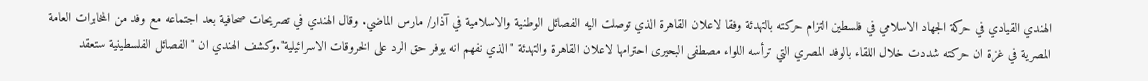الهندي القيادي في حركة الجهاد الاسلامي في فلسطين التزام حركته بالتهدئة وفقا لاعلان القاهرة الذي توصلت اليه الفصائل الوطنية والاسلامية في آذار/ مارس الماضي. وقال الهندي في تصريحات صحافية بعد اجتماعه مع وفد من المخابرات العامة المصرية في غزة ان حركته شددت خلال اللقاء بالوفد المصري التي ترأسه اللواء مصطفى البحيرى احترامها لاعلان القاهرة والتهدئة "الذي نفهم انه يوفر حق الرد على الخروقات الاسرائيلية".وكشف الهندي ان "الفصائل الفلسطينية ستعقد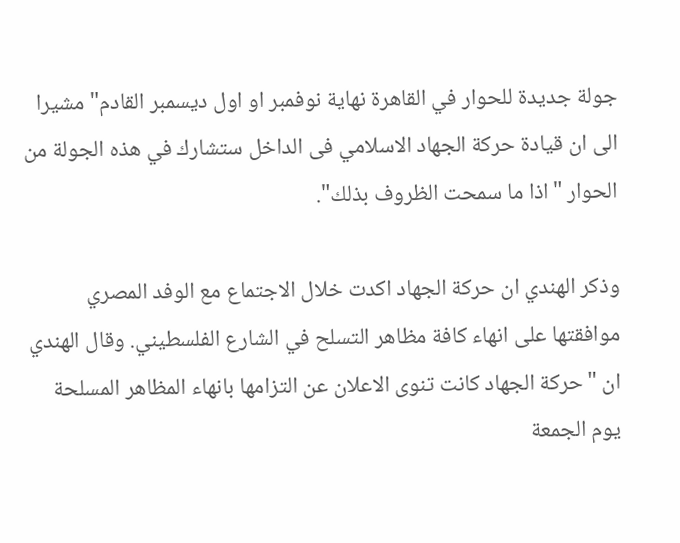جولة جديدة للحوار في القاهرة نهاية نوفمبر او اول ديسمبر القادم" مشيرا الى ان قيادة حركة الجهاد الاسلامي فى الداخل ستشارك في هذه الجولة من الحوار "اذا ما سمحت الظروف بذلك".

وذكر الهندي ان حركة الجهاد اكدت خلال الاجتماع مع الوفد المصري موافقتها على انهاء كافة مظاهر التسلح في الشارع الفلسطيني. وقال الهندي ان "حركة الجهاد كانت تنوى الاعلان عن التزامها بانهاء المظاهر المسلحة يوم الجمعة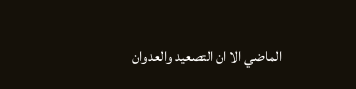الماضي الا ان التصعيد والعدوان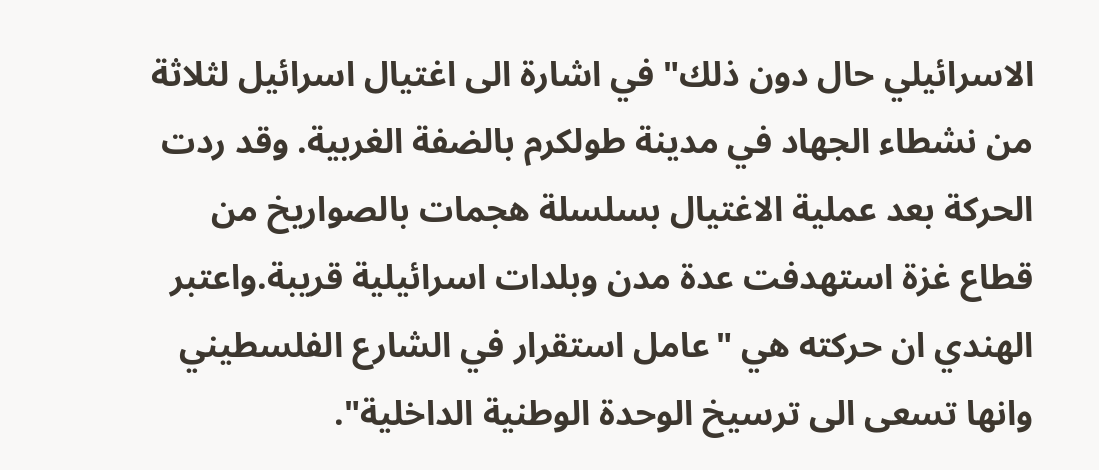الاسرائيلي حال دون ذلك" في اشارة الى اغتيال اسرائيل لثلاثة من نشطاء الجهاد في مدينة طولكرم بالضفة الغربية. وقد ردت الحركة بعد عملية الاغتيال بسلسلة هجمات بالصواريخ من قطاع غزة استهدفت عدة مدن وبلدات اسرائيلية قريبة.واعتبر الهندي ان حركته هي "عامل استقرار في الشارع الفلسطيني وانها تسعى الى ترسيخ الوحدة الوطنية الداخلية".